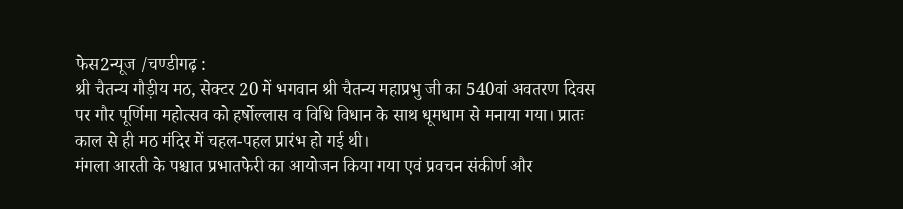फेस2न्यूज /चण्डीगढ़ :
श्री चैतन्य गौड़ीय मठ, सेक्टर 20 में भगवान श्री चैतन्य महाप्रभु जी का 540वां अवतरण दिवस पर गौर पूर्णिमा महोत्सव को हर्षोल्लास व विधि विधान के साथ धूमधाम से मनाया गया। प्रातः काल से ही मठ मंदिर में चहल-पहल प्रारंभ हो गई थी।
मंगला आरती के पश्चात प्रभातफेरी का आयोजन किया गया एवं प्रवचन संकीर्ण और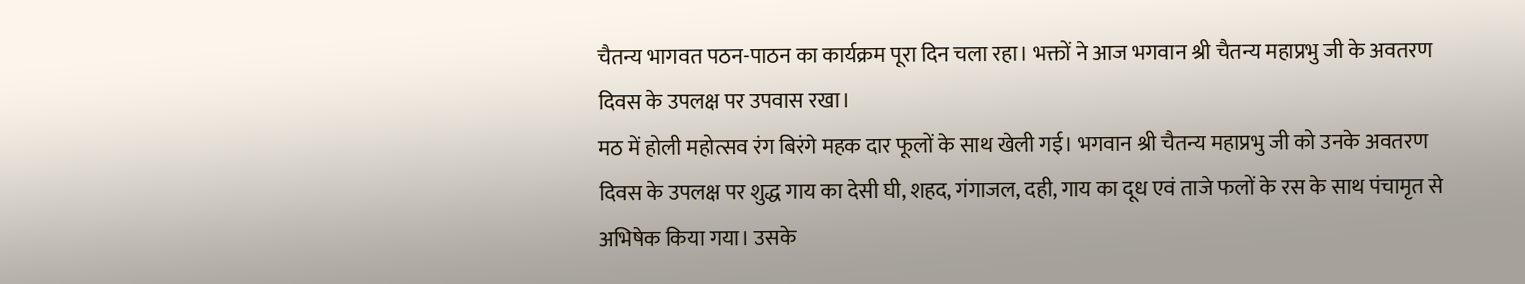चैतन्य भागवत पठन-पाठन का कार्यक्रम पूरा दिन चला रहा। भक्तों ने आज भगवान श्री चैतन्य महाप्रभु जी के अवतरण दिवस के उपलक्ष पर उपवास रखा।
मठ में होली महोत्सव रंग बिरंगे महक दार फूलों के साथ खेली गई। भगवान श्री चैतन्य महाप्रभु जी को उनके अवतरण दिवस के उपलक्ष पर शुद्ध गाय का देसी घी, शहद, गंगाजल, दही, गाय का दूध एवं ताजे फलों के रस के साथ पंचामृत से अभिषेक किया गया। उसके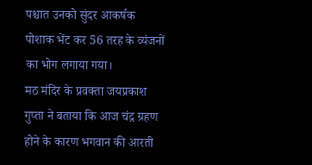पश्चात उनको सुंदर आकर्षक पोशाक भेंट कर 56 तरह के व्यंजनों का भोग लगाया गया।
मठ मंदिर के प्रवक्ता जयप्रकाश गुप्ता ने बताया कि आज चंद्र ग्रहण होने के कारण भगवान की आरती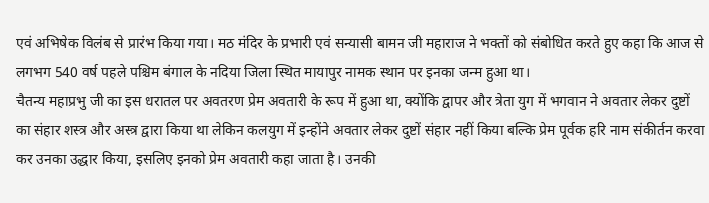एवं अभिषेक विलंब से प्रारंभ किया गया। मठ मंदिर के प्रभारी एवं सन्यासी बामन जी महाराज ने भक्तों को संबोधित करते हुए कहा कि आज से लगभग 540 वर्ष पहले पश्चिम बंगाल के नदिया जिला स्थित मायापुर नामक स्थान पर इनका जन्म हुआ था।
चैतन्य महाप्रभु जी का इस धरातल पर अवतरण प्रेम अवतारी के रूप में हुआ था, क्योंकि द्वापर और त्रेता युग में भगवान ने अवतार लेकर दुष्टों का संहार शस्त्र और अस्त्र द्वारा किया था लेकिन कलयुग में इन्होंने अवतार लेकर दुष्टों संहार नहीं किया बल्कि प्रेम पूर्वक हरि नाम संकीर्तन करवा कर उनका उद्धार किया, इसलिए इनको प्रेम अवतारी कहा जाता है। उनकी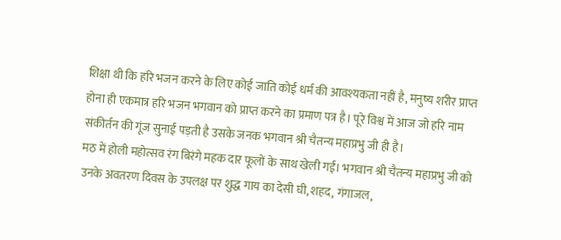शिक्षा थी कि हरि भजन करने के लिए कोई जाति कोई धर्म की आवश्यकता नहीं है, मनुष्य शरीर प्राप्त होना ही एकमात्र हरि भजन भगवान को प्राप्त करने का प्रमाण पत्र है। पूरे विश्व में आज जो हरि नाम संकीर्तन की गूंज सुनाई पड़ती है उसके जनक भगवान श्री चैतन्य महाप्रभु जी ही है।
मठ में होली महोत्सव रंग बिरंगे महक दार फूलों के साथ खेली गई। भगवान श्री चैतन्य महाप्रभु जी को उनके अवतरण दिवस के उपलक्ष पर शुद्ध गाय का देसी घी, शहद, गंगाजल,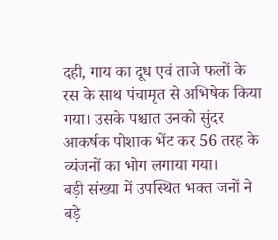दही, गाय का दूध एवं ताजे फलों के रस के साथ पंचामृत से अभिषेक किया गया। उसके पश्चात उनको सुंदर आकर्षक पोशाक भेंट कर 56 तरह के व्यंजनों का भोग लगाया गया।
बड़ी संख्या में उपस्थित भक्त जनों ने बड़े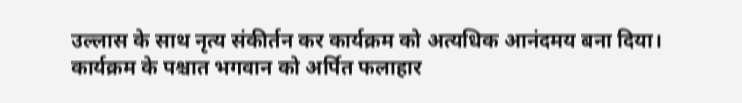उल्लास के साथ नृत्य संकीर्तन कर कार्यक्रम को अत्यधिक आनंदमय बना दिया। कार्यक्रम के पश्चात भगवान को अर्पित फलाहार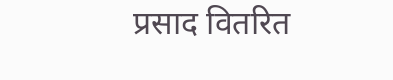प्रसाद वितरित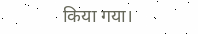किया गया।